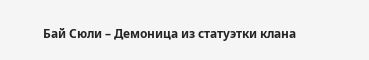Бай Сюли – Демоница из статуэтки клана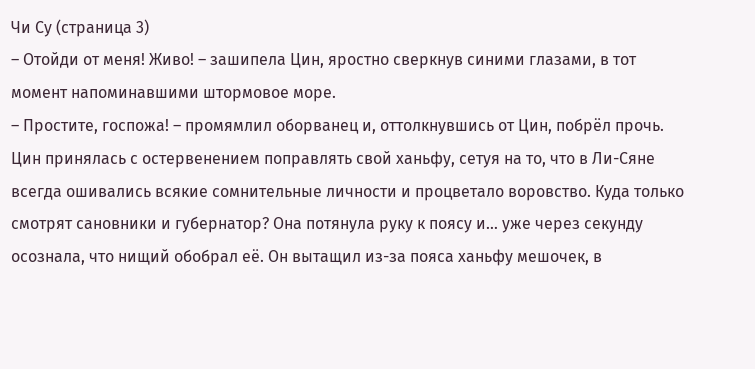Чи Су (страница 3)
– Отойди от меня! Живо! – зашипела Цин, яростно сверкнув синими глазами, в тот момент напоминавшими штормовое море.
– Простите, госпожа! – промямлил оборванец и, оттолкнувшись от Цин, побрёл прочь.
Цин принялась с остервенением поправлять свой ханьфу, сетуя на то, что в Ли-Сяне всегда ошивались всякие сомнительные личности и процветало воровство. Куда только смотрят сановники и губернатор? Она потянула руку к поясу и… уже через секунду осознала, что нищий обобрал её. Он вытащил из-за пояса ханьфу мешочек, в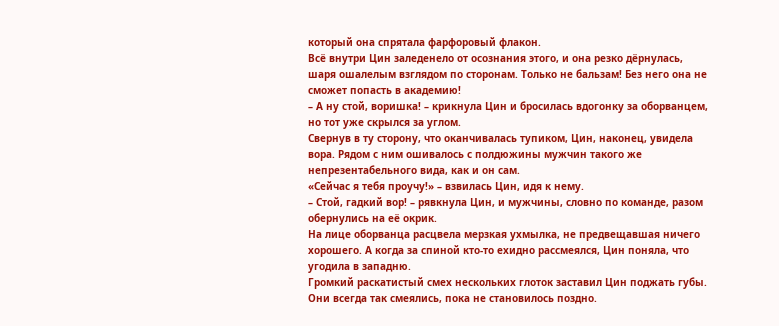который она спрятала фарфоровый флакон.
Всё внутри Цин заледенело от осознания этого, и она резко дёрнулась, шаря ошалелым взглядом по сторонам. Только не бальзам! Без него она не сможет попасть в академию!
– А ну стой, воришка! – крикнула Цин и бросилась вдогонку за оборванцем, но тот уже скрылся за углом.
Свернув в ту сторону, что оканчивалась тупиком, Цин, наконец, увидела вора. Рядом с ним ошивалось с полдюжины мужчин такого же непрезентабельного вида, как и он сам.
«Сейчас я тебя проучу!» – взвилась Цин, идя к нему.
– Стой, гадкий вор! – рявкнула Цин, и мужчины, словно по команде, разом обернулись на её окрик.
На лице оборванца расцвела мерзкая ухмылка, не предвещавшая ничего хорошего. А когда за спиной кто-то ехидно рассмеялся, Цин поняла, что угодила в западню.
Громкий раскатистый смех нескольких глоток заставил Цин поджать губы. Они всегда так смеялись, пока не становилось поздно.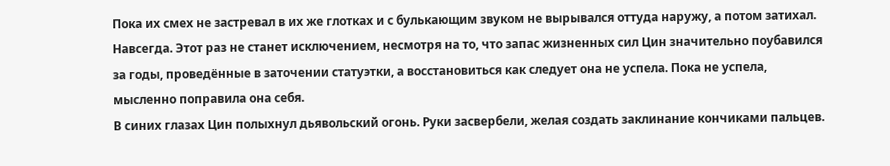Пока их смех не застревал в их же глотках и с булькающим звуком не вырывался оттуда наружу, а потом затихал. Навсегда. Этот раз не станет исключением, несмотря на то, что запас жизненных сил Цин значительно поубавился за годы, проведённые в заточении статуэтки, а восстановиться как следует она не успела. Пока не успела, мысленно поправила она себя.
В синих глазах Цин полыхнул дьявольский огонь. Руки засвербели, желая создать заклинание кончиками пальцев.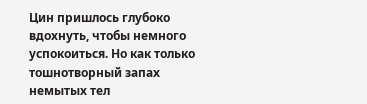Цин пришлось глубоко вдохнуть, чтобы немного успокоиться. Но как только тошнотворный запах немытых тел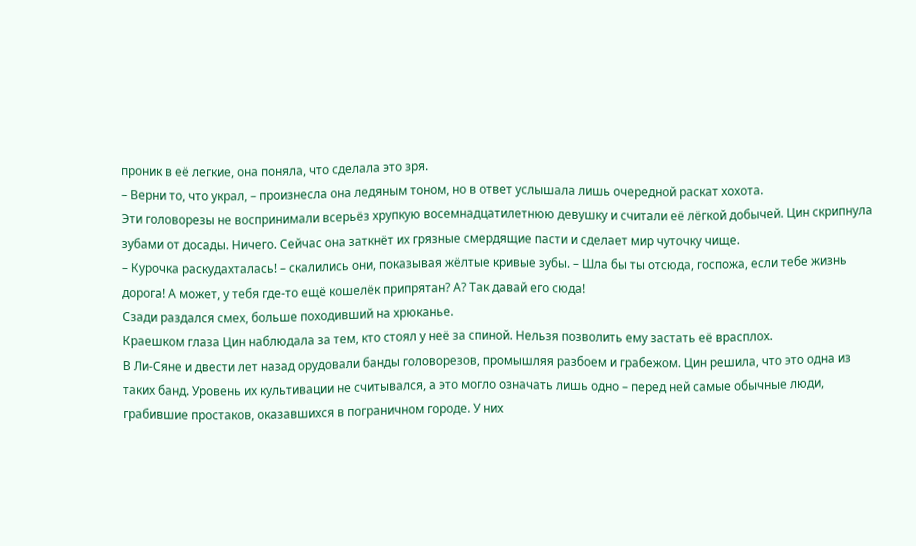проник в её легкие, она поняла, что сделала это зря.
– Верни то, что украл, – произнесла она ледяным тоном, но в ответ услышала лишь очередной раскат хохота.
Эти головорезы не воспринимали всерьёз хрупкую восемнадцатилетнюю девушку и считали её лёгкой добычей. Цин скрипнула зубами от досады. Ничего. Сейчас она заткнёт их грязные смердящие пасти и сделает мир чуточку чище.
– Курочка раскудахталась! – скалились они, показывая жёлтые кривые зубы. – Шла бы ты отсюда, госпожа, если тебе жизнь дорога! А может, у тебя где-то ещё кошелёк припрятан? А? Так давай его сюда!
Сзади раздался смех, больше походивший на хрюканье.
Краешком глаза Цин наблюдала за тем, кто стоял у неё за спиной. Нельзя позволить ему застать её врасплох.
В Ли-Сяне и двести лет назад орудовали банды головорезов, промышляя разбоем и грабежом. Цин решила, что это одна из таких банд. Уровень их культивации не считывался, а это могло означать лишь одно – перед ней самые обычные люди, грабившие простаков, оказавшихся в пограничном городе. У них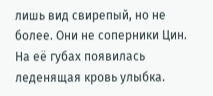лишь вид свирепый, но не более. Они не соперники Цин.
На её губах появилась леденящая кровь улыбка.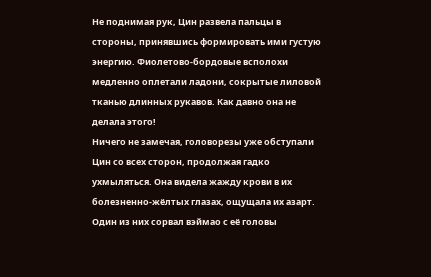Не поднимая рук, Цин развела пальцы в стороны, принявшись формировать ими густую энергию. Фиолетово-бордовые всполохи медленно оплетали ладони, сокрытые лиловой тканью длинных рукавов. Как давно она не делала этого!
Ничего не замечая, головорезы уже обступали Цин со всех сторон, продолжая гадко ухмыляться. Она видела жажду крови в их болезненно-жёлтых глазах, ощущала их азарт. Один из них сорвал вэймао с её головы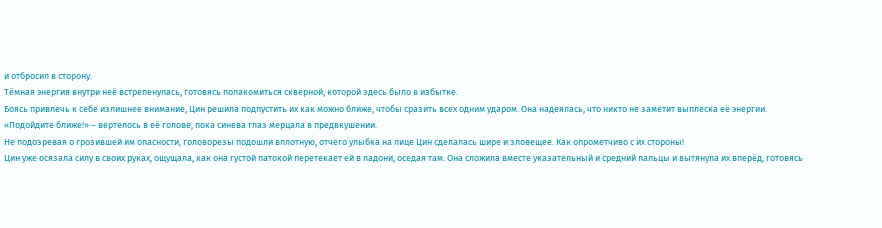и отбросил в сторону.
Тёмная энергия внутри неё встрепенулась, готовясь полакомиться скверной, которой здесь было в избытке.
Боясь привлечь к себе излишнее внимание, Цин решила подпустить их как можно ближе, чтобы сразить всех одним ударом. Она надеялась, что никто не заметит выплеска её энергии.
«Подойдите ближе!» – вертелось в её голове, пока синева глаз мерцала в предвкушении.
Не подозревая о грозившей им опасности, головорезы подошли вплотную, отчего улыбка на лице Цин сделалась шире и зловещее. Как опрометчиво с их стороны!
Цин уже осязала силу в своих руках, ощущала, как она густой патокой перетекает ей в ладони, оседая там. Она сложила вместе указательный и средний пальцы и вытянула их вперёд, готовясь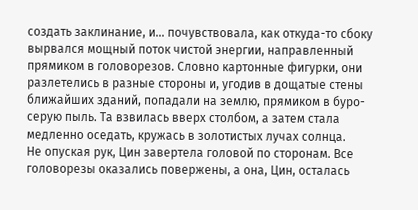создать заклинание, и… почувствовала, как откуда-то сбоку вырвался мощный поток чистой энергии, направленный прямиком в головорезов. Словно картонные фигурки, они разлетелись в разные стороны и, угодив в дощатые стены ближайших зданий, попадали на землю, прямиком в буро-серую пыль. Та взвилась вверх столбом, а затем стала медленно оседать, кружась в золотистых лучах солнца.
Не опуская рук, Цин завертела головой по сторонам. Все головорезы оказались повержены, а она, Цин, осталась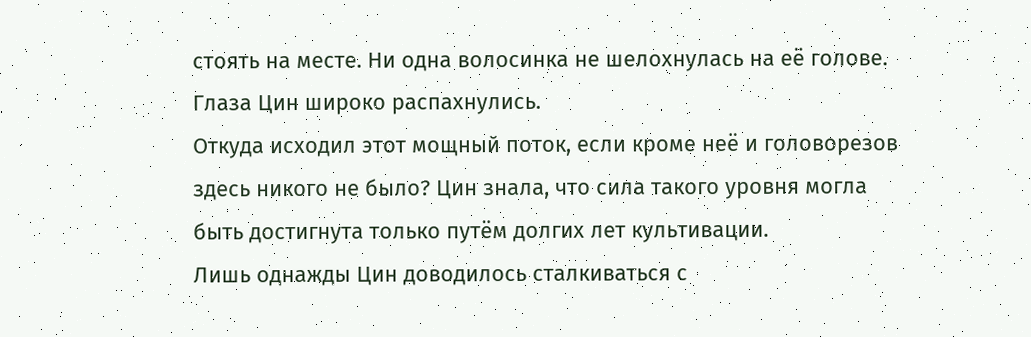стоять на месте. Ни одна волосинка не шелохнулась на её голове.
Глаза Цин широко распахнулись.
Откуда исходил этот мощный поток, если кроме неё и головорезов здесь никого не было? Цин знала, что сила такого уровня могла быть достигнута только путём долгих лет культивации.
Лишь однажды Цин доводилось сталкиваться с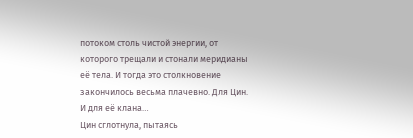потоком столь чистой энергии, от которого трещали и стонали меридианы её тела. И тогда это столкновение закончилось весьма плачевно. Для Цин. И для её клана…
Цин сглотнула, пытаясь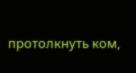протолкнуть ком,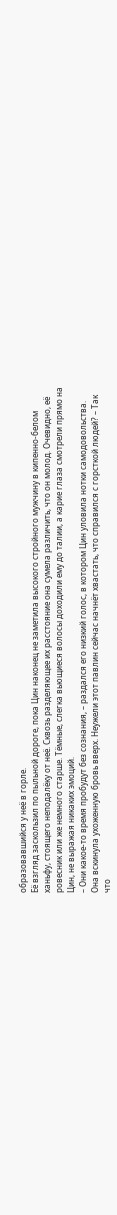образовавшийся у неё в горле.
Её взгляд заскользил по пыльной дороге, пока Цин наконец не заметила высокого стройного мужчину в кипенно-белом ханьфу, стоящего неподалёку от неё. Сквозь разделяющее их расстояние она сумела различить, что он молод. Очевидно, её ровесник или же немного старше. Тёмные, слегка вьющиеся волосы доходили ему до талии, а карие глаза смотрели прямо на Цин, не выражая никаких эмоций.
– Они какое-то время пробудут без сознания, – раздался его низкий голос, в котором Цин уловила нотки самодовольства. Она вскинула ухоженную бровь вверх. Неужели этот павлин сейчас начнёт хвастать, что справился с горсткой людей? – Так что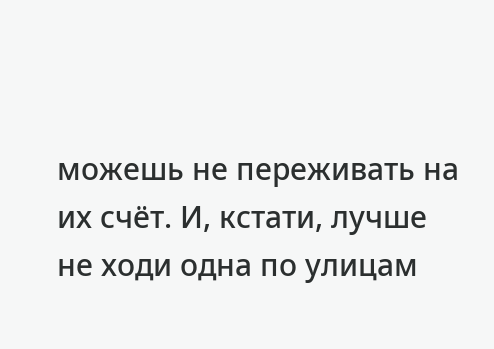можешь не переживать на их счёт. И, кстати, лучше не ходи одна по улицам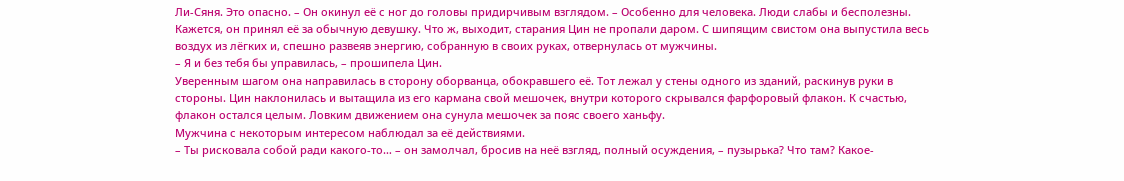Ли-Сяня. Это опасно. – Он окинул её с ног до головы придирчивым взглядом. – Особенно для человека. Люди слабы и бесполезны.
Кажется, он принял её за обычную девушку. Что ж, выходит, старания Цин не пропали даром. С шипящим свистом она выпустила весь воздух из лёгких и, спешно развеяв энергию, собранную в своих руках, отвернулась от мужчины.
– Я и без тебя бы управилась, – прошипела Цин.
Уверенным шагом она направилась в сторону оборванца, обокравшего её. Тот лежал у стены одного из зданий, раскинув руки в стороны. Цин наклонилась и вытащила из его кармана свой мешочек, внутри которого скрывался фарфоровый флакон. К счастью, флакон остался целым. Ловким движением она сунула мешочек за пояс своего ханьфу.
Мужчина с некоторым интересом наблюдал за её действиями.
– Ты рисковала собой ради какого-то… – он замолчал, бросив на неё взгляд, полный осуждения, – пузырька? Что там? Какое-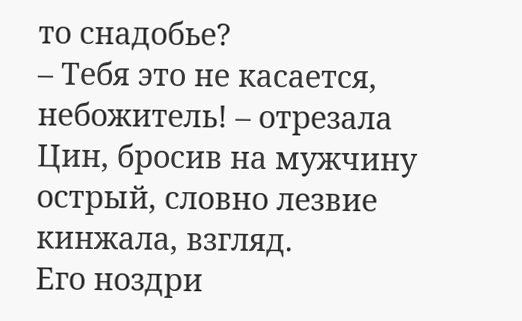то снадобье?
– Тебя это не касается, небожитель! – отрезала Цин, бросив на мужчину острый, словно лезвие кинжала, взгляд.
Его ноздри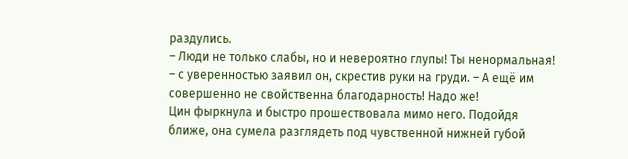раздулись.
– Люди не только слабы, но и невероятно глупы! Ты ненормальная! – с уверенностью заявил он, скрестив руки на груди. – А ещё им совершенно не свойственна благодарность! Надо же!
Цин фыркнула и быстро прошествовала мимо него. Подойдя ближе, она сумела разглядеть под чувственной нижней губой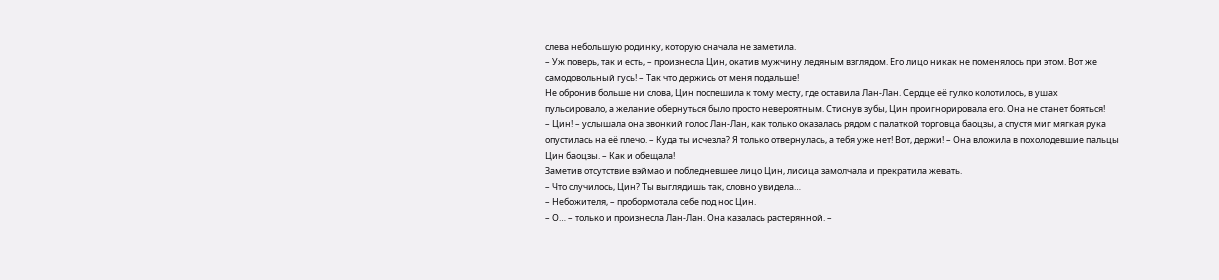слева небольшую родинку, которую сначала не заметила.
– Уж поверь, так и есть, – произнесла Цин, окатив мужчину ледяным взглядом. Его лицо никак не поменялось при этом. Вот же самодовольный гусь! – Так что держись от меня подальше!
Не обронив больше ни слова, Цин поспешила к тому месту, где оставила Лан-Лан. Сердце её гулко колотилось, в ушах пульсировало, а желание обернуться было просто невероятным. Стиснув зубы, Цин проигнорировала его. Она не станет бояться!
– Цин! – услышала она звонкий голос Лан-Лан, как только оказалась рядом с палаткой торговца баоцзы, а спустя миг мягкая рука опустилась на её плечо. – Куда ты исчезла? Я только отвернулась, а тебя уже нет! Вот, держи! – Она вложила в похолодевшие пальцы Цин баоцзы. – Как и обещала!
Заметив отсутствие вэймао и побледневшее лицо Цин, лисица замолчала и прекратила жевать.
– Что случилось, Цин? Ты выглядишь так, словно увидела…
– Небожителя, – пробормотала себе под нос Цин.
– О… – только и произнесла Лан-Лан. Она казалась растерянной. –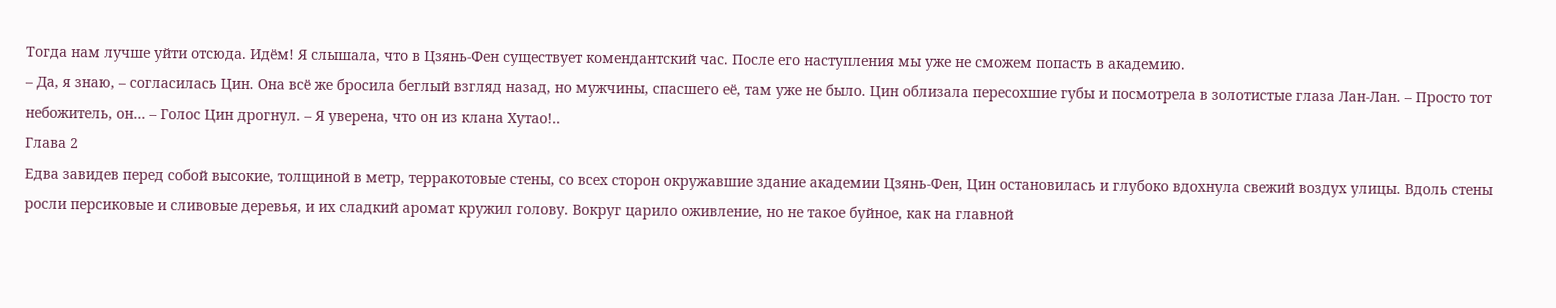Тогда нам лучше уйти отсюда. Идём! Я слышала, что в Цзянь-Фен существует комендантский час. После его наступления мы уже не сможем попасть в академию.
– Да, я знаю, – согласилась Цин. Она всё же бросила беглый взгляд назад, но мужчины, спасшего её, там уже не было. Цин облизала пересохшие губы и посмотрела в золотистые глаза Лан-Лан. – Просто тот небожитель, он… – Голос Цин дрогнул. – Я уверена, что он из клана Хутао!..
Глава 2
Едва завидев перед собой высокие, толщиной в метр, терракотовые стены, со всех сторон окружавшие здание академии Цзянь-Фен, Цин остановилась и глубоко вдохнула свежий воздух улицы. Вдоль стены росли персиковые и сливовые деревья, и их сладкий аромат кружил голову. Вокруг царило оживление, но не такое буйное, как на главной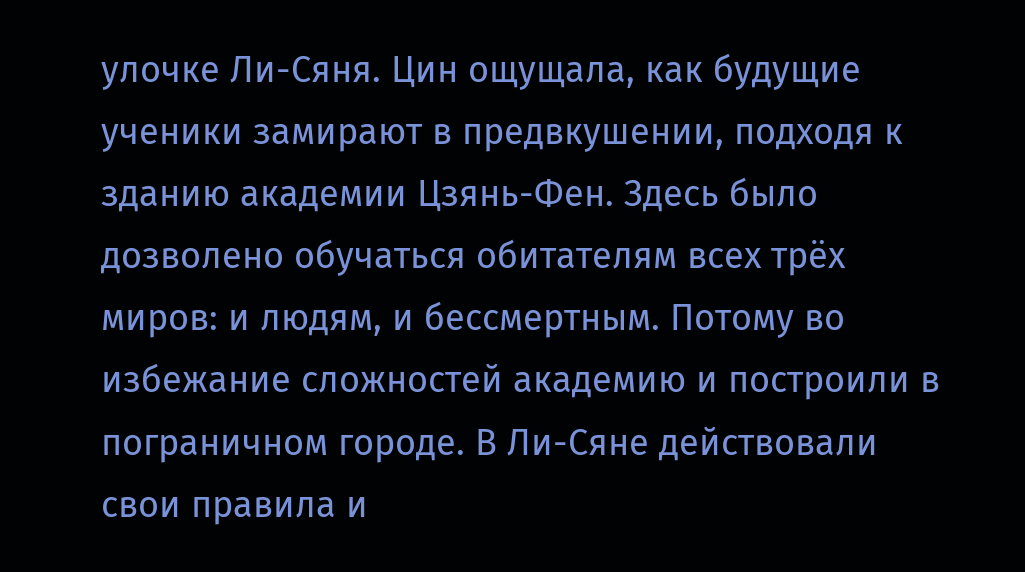улочке Ли-Сяня. Цин ощущала, как будущие ученики замирают в предвкушении, подходя к зданию академии Цзянь-Фен. Здесь было дозволено обучаться обитателям всех трёх миров: и людям, и бессмертным. Потому во избежание сложностей академию и построили в пограничном городе. В Ли-Сяне действовали свои правила и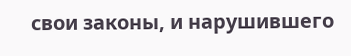свои законы, и нарушившего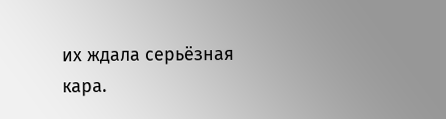их ждала серьёзная кара.